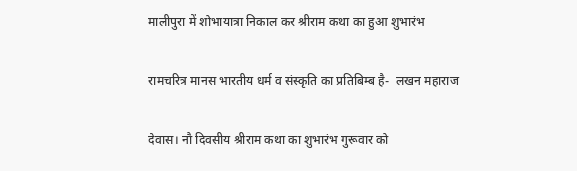मालीपुरा में शोभायात्रा निकाल कर श्रीराम कथा का हुआ शुभारंभ

रामचरित्र मानस भारतीय धर्म व संस्कृति का प्रतिबिम्ब है-  लखन महाराज

देवास। नौ दिवसीय श्रीराम कथा का शुभारंभ गुरूवार को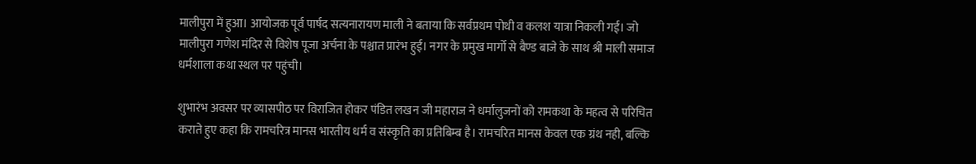मालीपुरा में हुआ। आयोजक पूर्व पार्षद सत्यनारायण माली ने बताया कि सर्वप्रथम पोथी व कलश यात्रा निकली गई। जो मालीपुरा गणेश मंदिर से विशेष पूजा अर्चना के पश्चात प्रारंभ हुई। नगर के प्रमुख मार्गो से बैण्ड बाजे के साथ श्री माली समाज धर्मशाला कथा स्थल पर पहुंची।

शुभारंभ अवसर पर व्यासपीठ पर विराजित होकर पंडित लखन जी महाराज ने धर्मालुजनों को रामकथा के महत्व से परिचित कराते हुए कहा कि रामचरित्र मानस भारतीय धर्म व संस्कृति का प्रतिबिम्ब है। रामचरित मानस केवल एक ग्रंथ नही, बल्कि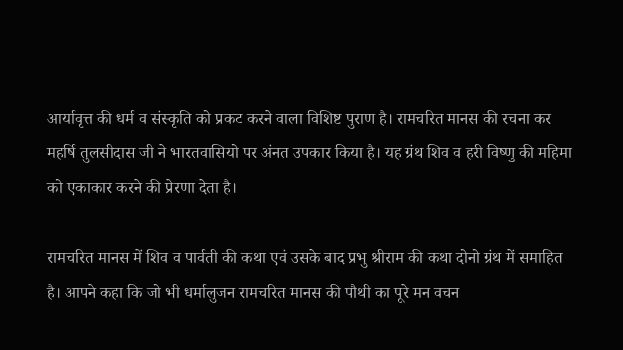आर्यावृत्त की धर्म व संस्कृति को प्रकट करने वाला विशिष्ट पुराण है। रामचरित मानस की रचना कर महर्षि तुलसीदास जी ने भारतवासियो पर अंनत उपकार किया है। यह ग्रंथ शिव व हरी विष्णु की महिमा को एकाकार करने की प्रेरणा देता है।

रामचरित मानस में शिव व पार्वती की कथा एवं उसके बाद प्रभु श्रीराम की कथा दोनो ग्रंथ में समाहित है। आपने कहा कि जो भी धर्मालुजन रामचरित मानस की पौथी का पूरे मन वचन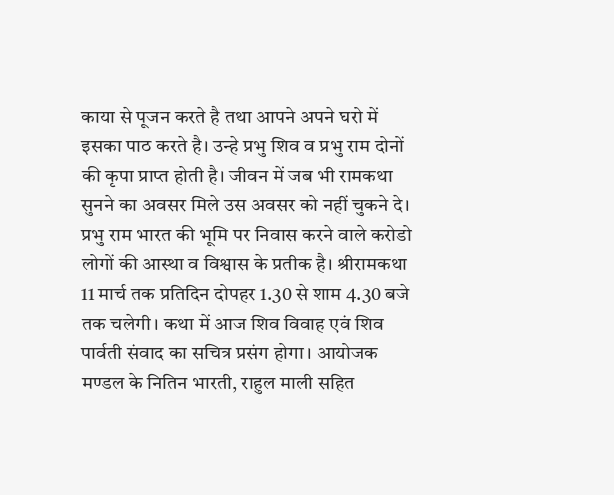काया से पूजन करते है तथा आपने अपने घरो में इसका पाठ करते है। उन्हे प्रभु शिव व प्रभु राम दोनों की कृपा प्राप्त होती है। जीवन में जब भी रामकथा सुनने का अवसर मिले उस अवसर को नहीं चुकने दे। प्रभु राम भारत की भूमि पर निवास करने वाले करोडो लोगों की आस्था व विश्वास के प्रतीक है। श्रीरामकथा 11 मार्च तक प्रतिदिन दोपहर 1.30 से शाम 4.30 बजे तक चलेगी। कथा में आज शिव विवाह एवं शिव पार्वती संवाद का सचित्र प्रसंग होगा। आयोजक मण्डल के नितिन भारती, राहुल माली सहित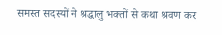समस्त सदस्यों ने श्रद्धालु भक्तों से कथा श्रवण कर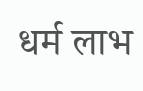धर्म लाभ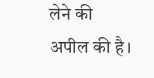लेने की अपील की है।